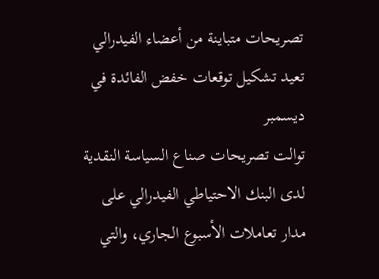تصريحات متباينة من أعضاء الفيدرالي تعيد تشكيل توقعات خفض الفائدة في ديسمبر
توالت تصريحات صناع السياسة النقدية لدى البنك الاحتياطي الفيدرالي على مدار تعاملات الأسبوع الجاري، والتي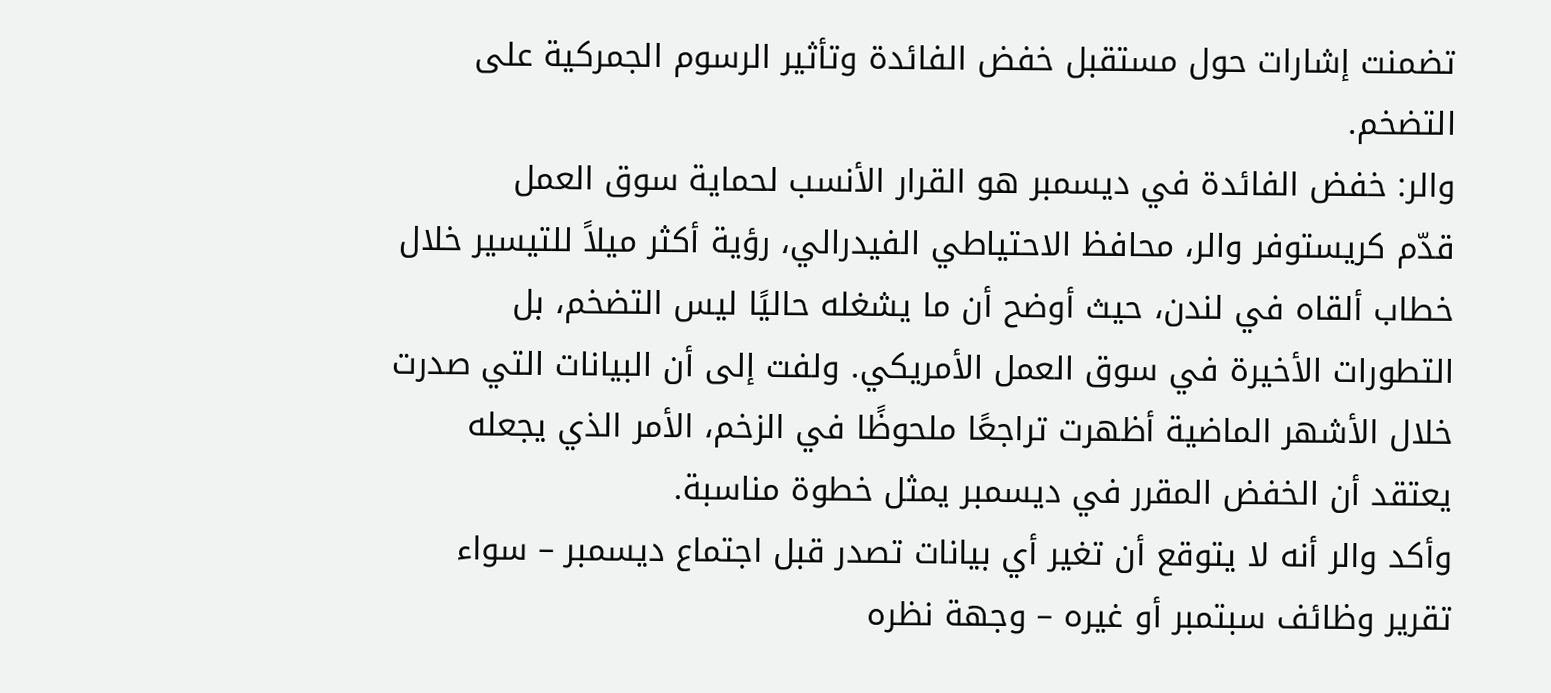تضمنت إشارات حول مستقبل خفض الفائدة وتأثير الرسوم الجمركية على التضخم.
والر: خفض الفائدة في ديسمبر هو القرار الأنسب لحماية سوق العمل
قدّم كريستوفر والر، محافظ الاحتياطي الفيدرالي، رؤية أكثر ميلاً للتيسير خلال خطاب ألقاه في لندن، حيث أوضح أن ما يشغله حاليًا ليس التضخم، بل التطورات الأخيرة في سوق العمل الأمريكي. ولفت إلى أن البيانات التي صدرت خلال الأشهر الماضية أظهرت تراجعًا ملحوظًا في الزخم، الأمر الذي يجعله يعتقد أن الخفض المقرر في ديسمبر يمثل خطوة مناسبة.
وأكد والر أنه لا يتوقع أن تغير أي بيانات تصدر قبل اجتماع ديسمبر – سواء تقرير وظائف سبتمبر أو غيره – وجهة نظره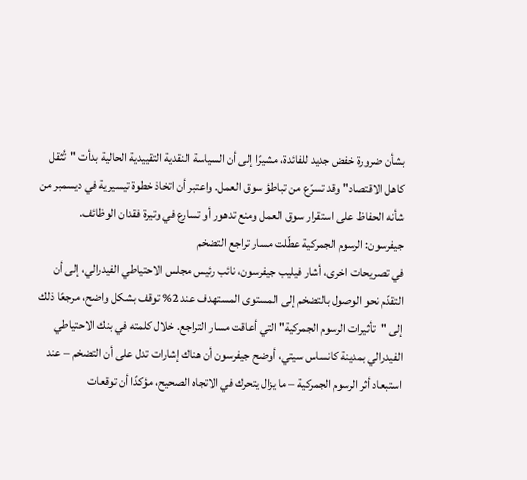بشأن ضرورة خفض جديد للفائدة، مشيرًا إلى أن السياسة النقدية التقييدية الحالية بدأت "تُثقل كاهل الاقتصاد" وقد تسرّع من تباطؤ سوق العمل. واعتبر أن اتخاذ خطوة تيسيرية في ديسمبر من شأنه الحفاظ على استقرار سوق العمل ومنع تدهور أو تسارع في وتيرة فقدان الوظائف.
جيفرسون: الرسوم الجمركية عطّلت مسار تراجع التضخم
في تصريحات اخرى، أشار فيليب جيفرسون، نائب رئيس مجلس الاحتياطي الفيدرالي، إلى أن التقدّم نحو الوصول بالتضخم إلى المستوى المستهدف عند 2% توقف بشكل واضح، مرجعًا ذلك إلى "تأثيرات الرسوم الجمركية" التي أعاقت مسار التراجع. خلال كلمته في بنك الاحتياطي الفيدرالي بمدينة كانساس سيتي، أوضح جيفرسون أن هناك إشارات تدل على أن التضخم – عند استبعاد أثر الرسوم الجمركية – ما يزال يتحرك في الاتجاه الصحيح، مؤكدًا أن توقعات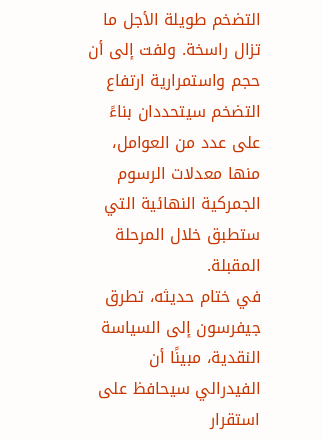التضخم طويلة الأجل ما تزال راسخة. ولفت إلى أن حجم واستمرارية ارتفاع التضخم سيتحددان بناءً على عدد من العوامل، منها معدلات الرسوم الجمركية النهائية التي ستطبق خلال المرحلة المقبلة.
في ختام حديثه، تطرق جيفرسون إلى السياسة النقدية، مبينًا أن الفيدرالي سيحافظ على استقرار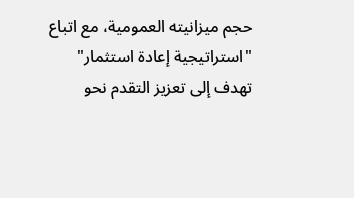حجم ميزانيته العمومية، مع اتباع "استراتيجية إعادة استثمار" تهدف إلى تعزيز التقدم نحو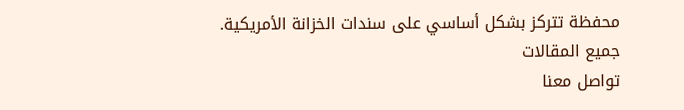محفظة تتركز بشكل أساسي على سندات الخزانة الأمريكية.
جميع المقالات
تواصل معنا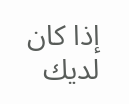إذا كان لديك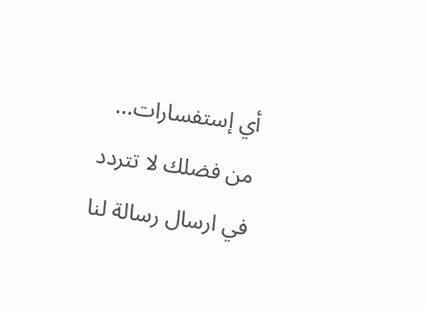أي إستفسارات...
من فضلك لا تتردد في ارسال رسالة لنا